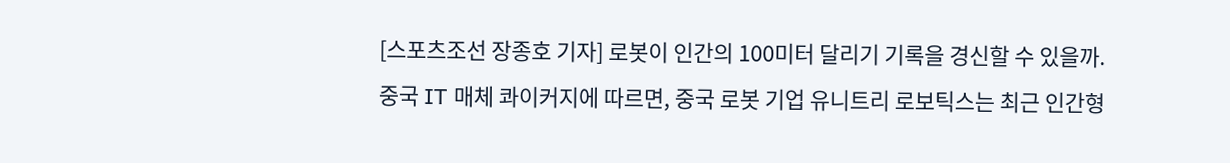[스포츠조선 장종호 기자] 로봇이 인간의 100미터 달리기 기록을 경신할 수 있을까.
중국 IT 매체 콰이커지에 따르면, 중국 로봇 기업 유니트리 로보틱스는 최근 인간형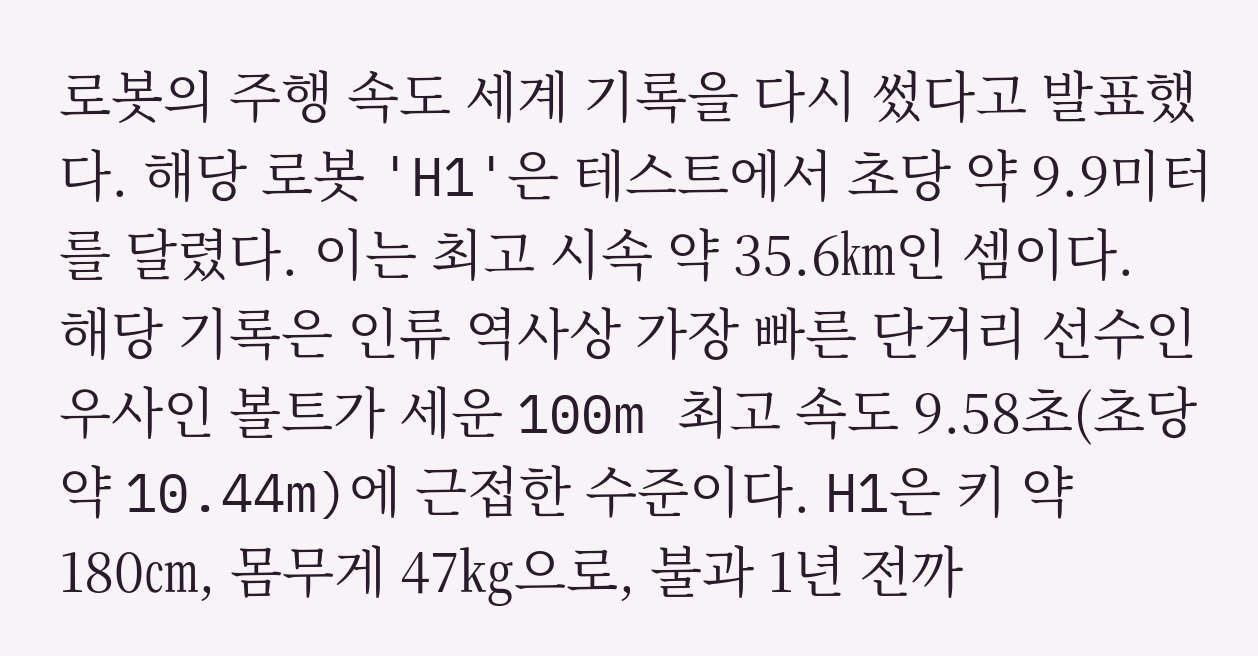로봇의 주행 속도 세계 기록을 다시 썼다고 발표했다. 해당 로봇 'H1'은 테스트에서 초당 약 9.9미터를 달렸다. 이는 최고 시속 약 35.6㎞인 셈이다.
해당 기록은 인류 역사상 가장 빠른 단거리 선수인 우사인 볼트가 세운 100m 최고 속도 9.58초(초당 약 10.44m)에 근접한 수준이다. H1은 키 약 180㎝, 몸무게 47㎏으로, 불과 1년 전까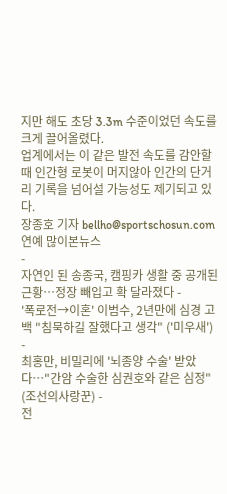지만 해도 초당 3.3m 수준이었던 속도를 크게 끌어올렸다.
업계에서는 이 같은 발전 속도를 감안할 때 인간형 로봇이 머지않아 인간의 단거리 기록을 넘어설 가능성도 제기되고 있다.
장종호 기자 bellho@sportschosun.com
연예 많이본뉴스
-
자연인 된 송종국, 캠핑카 생활 중 공개된 근황…정장 빼입고 확 달라졌다 -
'폭로전→이혼' 이범수, 2년만에 심경 고백 "침묵하길 잘했다고 생각" ('미우새') -
최홍만, 비밀리에 '뇌종양 수술' 받았다…"간암 수술한 심권호와 같은 심정" (조선의사랑꾼) -
전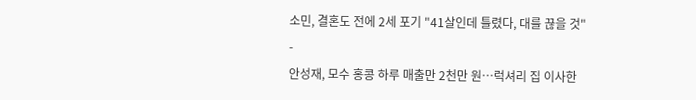소민, 결혼도 전에 2세 포기 "41살인데 틀렸다, 대를 끊을 것" -
안성재, 모수 홍콩 하루 매출만 2천만 원…럭셔리 집 이사한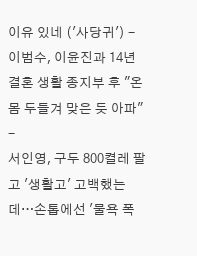이유 있네 ('사당귀') -
이범수, 이윤진과 14년 결혼 생활 종지부 후 "온몸 두들겨 맞은 듯 아파" -
서인영, 구두 800켤레 팔고 '생활고' 고백했는데…손톱에선 '물욕 폭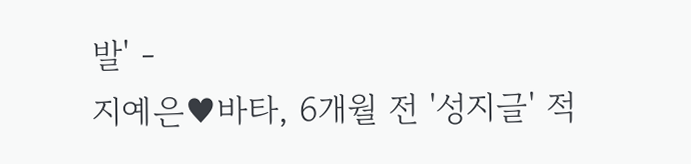발' -
지예은♥바타, 6개월 전 '성지글' 적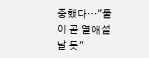중했다…"둘이 곧 열애설 날 듯"